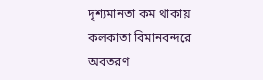দৃশ্যমানতা কম থাকায় কলকাতা বিমানবন্দরে অবতরণ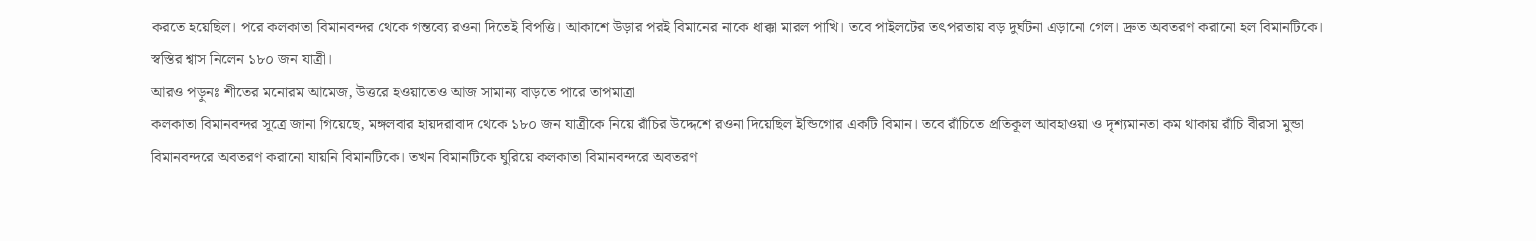করতে হয়েছিল। পরে কলকাতা বিমানবন্দর থেকে গন্তব্যে রওনা দিতেই বিপত্তি। আকাশে উড়ার পরই বিমানের নাকে ধাক্কা মারল পাখি। তবে পাইলটের তৎপরতায় বড় দুর্ঘটনা এড়ানো গেল। দ্রুত অবতরণ করানো হল বিমানটিকে। স্বস্তির শ্বাস নিলেন ১৮০ জন যাত্রী।
আরও পড়ুনঃ শীতের মনোরম আমেজ, উত্তরে হওয়াতেও আজ সামান্য বাড়তে পারে তাপমাত্রা
কলকাতা বিমানবন্দর সূত্রে জানা গিয়েছে, মঙ্গলবার হায়দরাবাদ থেকে ১৮০ জন যাত্রীকে নিয়ে রাঁচির উদ্দেশে রওনা দিয়েছিল ইন্ডিগোর একটি বিমান। তবে রাঁচিতে প্রতিকূল আবহাওয়া ও দৃশ্যমানতা কম থাকায় রাঁচি বীরসা মুন্ডা বিমানবন্দরে অবতরণ করানো যায়নি বিমানটিকে। তখন বিমানটিকে ঘুরিয়ে কলকাতা বিমানবন্দরে অবতরণ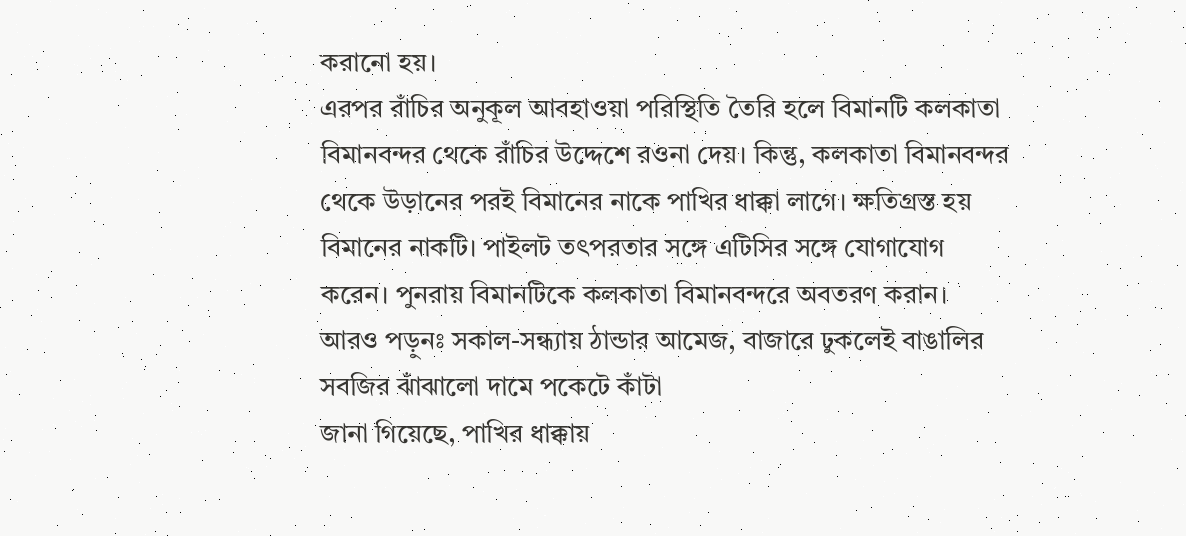করানো হয়।
এরপর রাঁচির অনুকূল আবহাওয়া পরিস্থিতি তৈরি হলে বিমানটি কলকাতা বিমানবন্দর থেকে রাঁচির উদ্দেশে রওনা দেয়। কিন্তু, কলকাতা বিমানবন্দর থেকে উড়ানের পরই বিমানের নাকে পাখির ধাক্কা লাগে। ক্ষতিগ্রস্ত হয় বিমানের নাকটি। পাইলট তৎপরতার সঙ্গে এটিসির সঙ্গে যোগাযোগ করেন। পুনরায় বিমানটিকে কলকাতা বিমানবন্দরে অবতরণ করান।
আরও পড়ুনঃ সকাল-সন্ধ্যায় ঠান্ডার আমেজ, বাজারে ঢুকলেই বাঙালির সবজির ঝাঁঝালো দামে পকেটে কাঁটা
জানা গিয়েছে, পাখির ধাক্কায়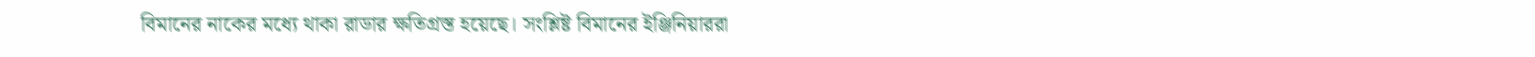বিমানের নাকের মধ্যে থাকা রাডার ক্ষতিগ্রস্ত হয়েছে। সংশ্লিষ্ট বিমানের ইঞ্জিনিয়াররা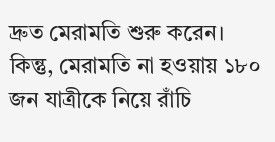দ্রুত মেরামতি শুরু করেন। কিন্তু, মেরামতি না হওয়ায় ১৮০ জন যাত্রীকে নিয়ে রাঁচি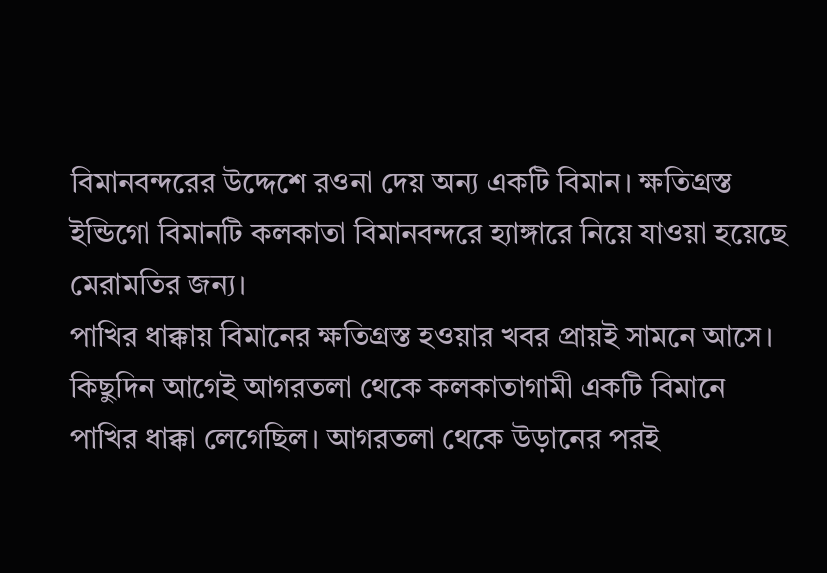বিমানবন্দরের উদ্দেশে রওনা দেয় অন্য একটি বিমান। ক্ষতিগ্রস্ত ইন্ডিগো বিমানটি কলকাতা বিমানবন্দরে হ্যাঙ্গারে নিয়ে যাওয়া হয়েছে মেরামতির জন্য।
পাখির ধাক্কায় বিমানের ক্ষতিগ্রস্ত হওয়ার খবর প্রায়ই সামনে আসে। কিছুদিন আগেই আগরতলা থেকে কলকাতাগামী একটি বিমানে পাখির ধাক্কা লেগেছিল। আগরতলা থেকে উড়ানের পরই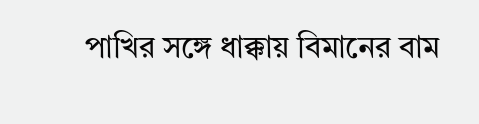পাখির সঙ্গে ধাক্কায় বিমানের বাম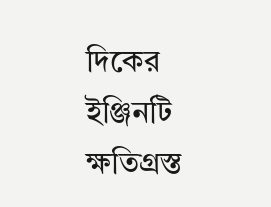দিকের ইঞ্জিনটি ক্ষতিগ্রস্ত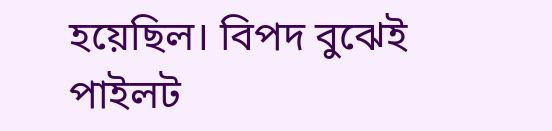হয়েছিল। বিপদ বুঝেই পাইলট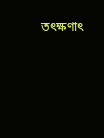তৎক্ষণাৎ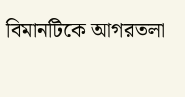বিমানটিকে আগরতলা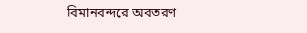বিমানবন্দরে অবতরণ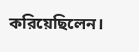করিয়েছিলেন।